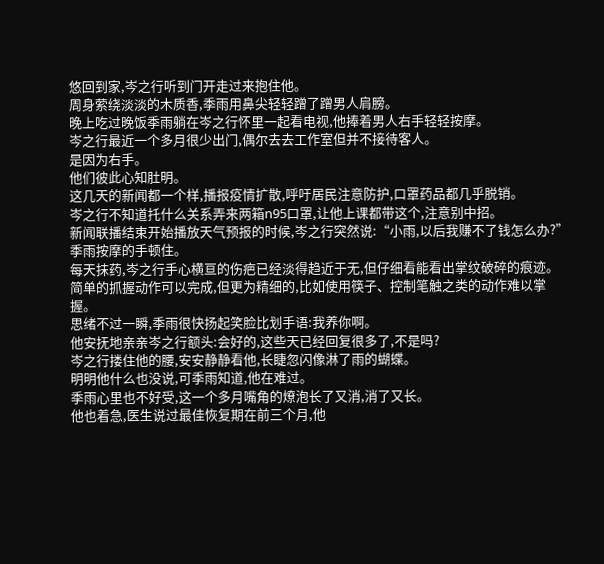悠回到家,岑之行听到门开走过来抱住他。
周身萦绕淡淡的木质香,季雨用鼻尖轻轻蹭了蹭男人肩膀。
晚上吃过晚饭季雨躺在岑之行怀里一起看电视,他捧着男人右手轻轻按摩。
岑之行最近一个多月很少出门,偶尔去去工作室但并不接待客人。
是因为右手。
他们彼此心知肚明。
这几天的新闻都一个样,播报疫情扩散,呼吁居民注意防护,口罩药品都几乎脱销。
岑之行不知道托什么关系弄来两箱n95口罩,让他上课都带这个,注意别中招。
新闻联播结束开始播放天气预报的时候,岑之行突然说:“小雨,以后我赚不了钱怎么办?”
季雨按摩的手顿住。
每天抹药,岑之行手心横亘的伤疤已经淡得趋近于无,但仔细看能看出掌纹破碎的痕迹。
简单的抓握动作可以完成,但更为精细的,比如使用筷子、控制笔触之类的动作难以掌握。
思绪不过一瞬,季雨很快扬起笑脸比划手语:我养你啊。
他安抚地亲亲岑之行额头:会好的,这些天已经回复很多了,不是吗?
岑之行搂住他的腰,安安静静看他,长睫忽闪像淋了雨的蝴蝶。
明明他什么也没说,可季雨知道,他在难过。
季雨心里也不好受,这一个多月嘴角的燎泡长了又消,消了又长。
他也着急,医生说过最佳恢复期在前三个月,他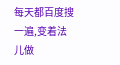每天都百度搜一遍,变着法儿做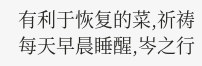有利于恢复的菜,祈祷每天早晨睡醒,岑之行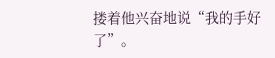搂着他兴奋地说“我的手好了”。